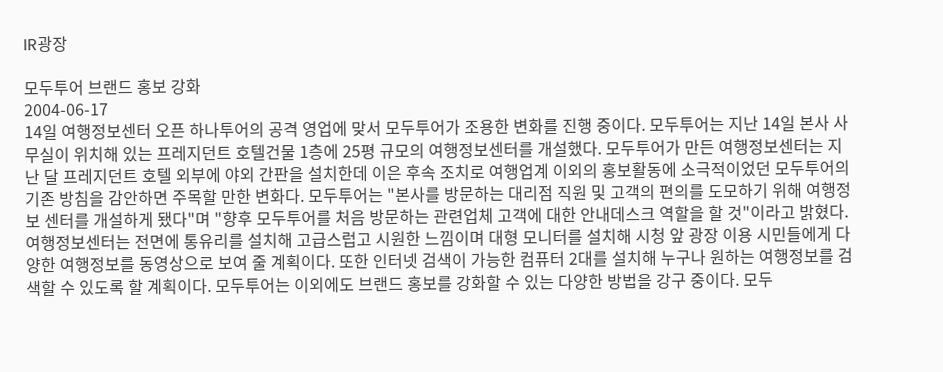IR광장

모두투어 브랜드 홍보 강화
2004-06-17
14일 여행정보센터 오픈 하나투어의 공격 영업에 맞서 모두투어가 조용한 변화를 진행 중이다. 모두투어는 지난 14일 본사 사무실이 위치해 있는 프레지던트 호텔건물 1층에 25평 규모의 여행정보센터를 개설했다. 모두투어가 만든 여행정보센터는 지난 달 프레지던트 호텔 외부에 야외 간판을 설치한데 이은 후속 조치로 여행업계 이외의 홍보활동에 소극적이었던 모두투어의 기존 방침을 감안하면 주목할 만한 변화다. 모두투어는 "본사를 방문하는 대리점 직원 및 고객의 편의를 도모하기 위해 여행정보 센터를 개설하게 됐다"며 "향후 모두투어를 처음 방문하는 관련업체 고객에 대한 안내데스크 역할을 할 것"이라고 밝혔다. 여행정보센터는 전면에 통유리를 설치해 고급스럽고 시원한 느낌이며 대형 모니터를 설치해 시청 앞 광장 이용 시민들에게 다양한 여행정보를 동영상으로 보여 줄 계획이다. 또한 인터넷 검색이 가능한 컴퓨터 2대를 설치해 누구나 원하는 여행정보를 검색할 수 있도록 할 계획이다. 모두투어는 이외에도 브랜드 홍보를 강화할 수 있는 다양한 방법을 강구 중이다. 모두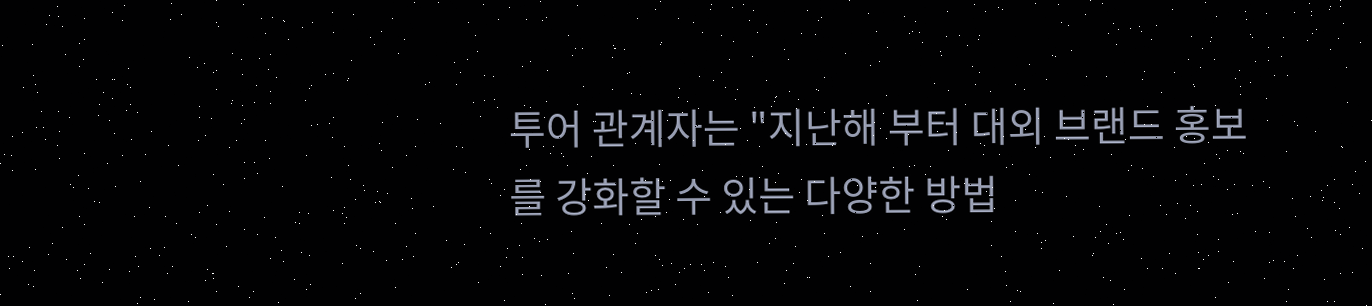투어 관계자는 "지난해 부터 대외 브랜드 홍보를 강화할 수 있는 다양한 방법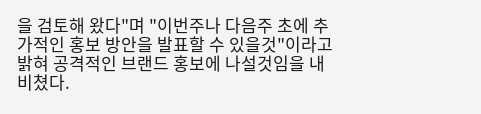을 검토해 왔다"며 "이번주나 다음주 초에 추가적인 홍보 방안을 발표할 수 있을것"이라고 밝혀 공격적인 브랜드 홍보에 나설것임을 내비쳤다.